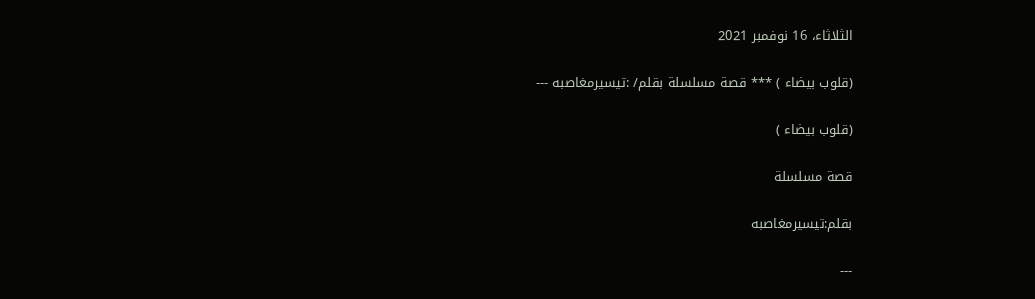الثلاثاء، 16 نوفمبر 2021

(قلوب بيضاء ) *** قصة مسلسلة بقلم/ :تيسيرمغاصبه ---

(قلوب بيضاء )

قصة مسلسلة

بقلم:تيسيرمغاصبه

---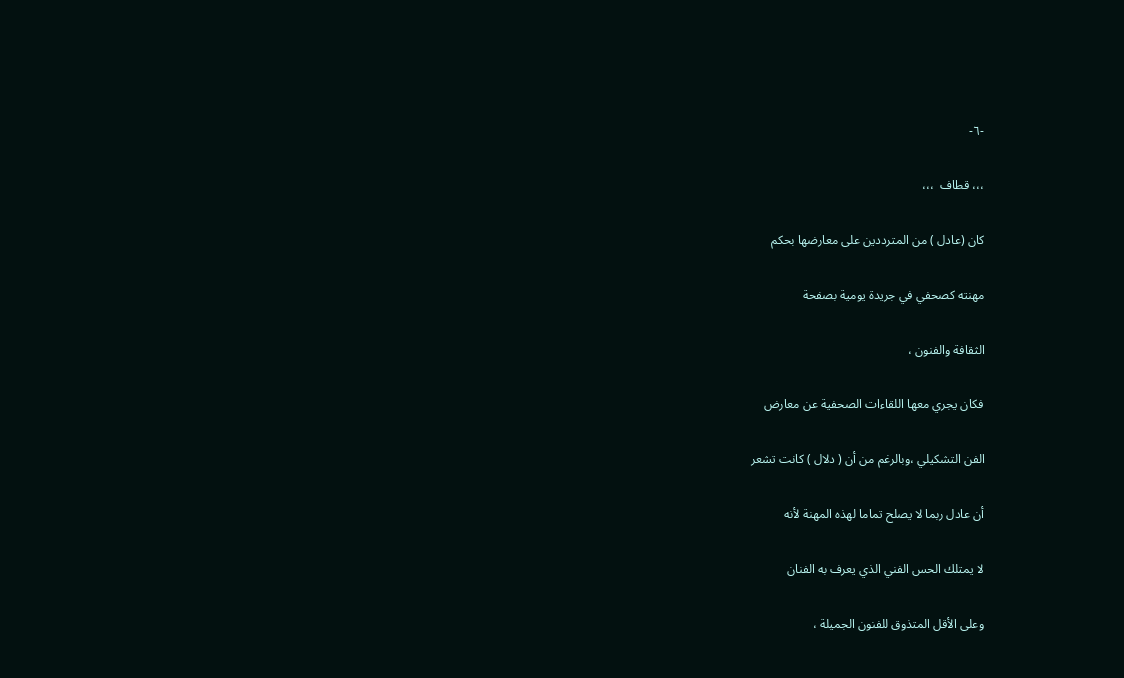-٦-

،،، قطاف  ،،،

كان (عادل ) من المترددين على معارضها بحكم

مهنته كصحفي في جريدة يومية بصفحة

الثقافة والفنون ،

فكان يجري معها اللقاءات الصحفية عن معارض

الفن التشكيلي ،وبالرغم من أن ( دلال ) كانت تشعر

أن عادل ربما لا يصلح تماما لهذه المهنة لأنه

لا يمتلك الحس الفني الذي يعرف به الفنان

وعلى الأقل المتذوق للفنون الجميلة ،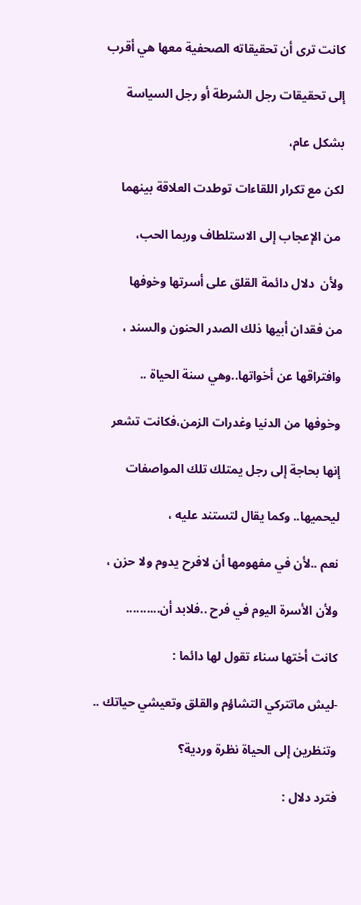كانت ترى أن تحقيقاته الصحفية معها هي أقرب

إلى تحقيقات رجل الشرطة أو رجل السياسة

بشكل عام،

لكن مع تكرار اللقاءات توطدت العلاقة بينهما

 من الإعجاب إلى الاستلطاف وربما الحب،

ولأن  دلال دائمة القلق على أسرتها وخوفها

من فقدان أبيها ذلك الصدر الحنون والسند ،

وافتراقها عن أخواتها..وهي سنة الحياة ..

وخوفها من الدنيا وغدرات الزمن،فكانت تشعر

إنها بحاجة إلى رجل يمتلك تلك المواصفات

ليحميها.. وكما يقال لتستند عليه ،

نعم ..لأن في مفهومها أن لافرح يدوم ولا حزن ،

ولأن الأسرة اليوم في فرح ..فلابد أن..........

كانت أختها سناء تقول لها دائما :

-ليش ماتتركي التشاؤم والقلق وتعيشي حياتك ..

وتنظرين إلى الحياة نظرة وردية؟

فترد دلال :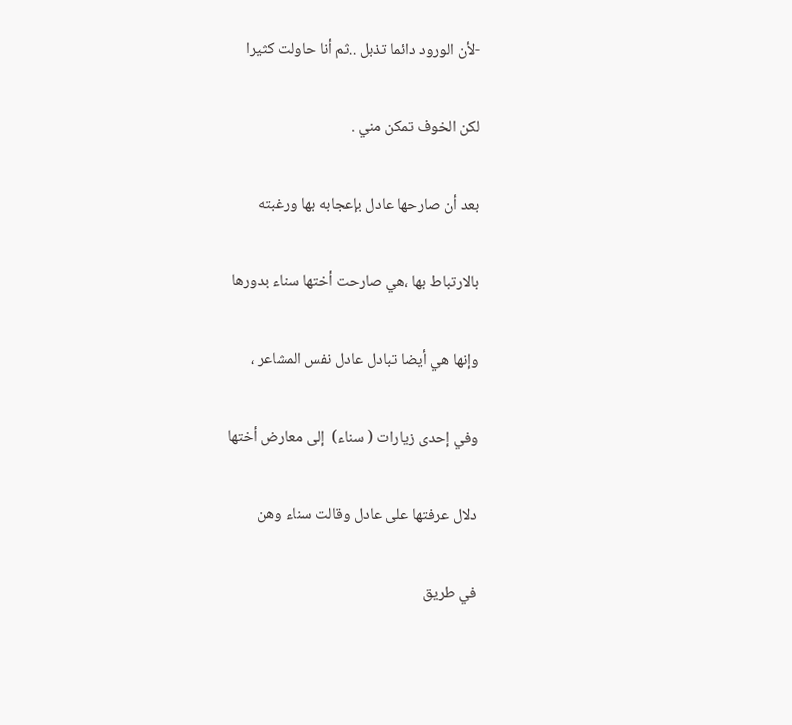-لأن الورود دائما تذبل ..ثم أنا حاولت كثيرا

لكن الخوف تمكن مني .

بعد أن صارحها عادل بإعجابه بها ورغبته

بالارتباط بها ،هي صارحت أختها سناء بدورها

وإنها هي أيضا تبادل عادل نفس المشاعر ،

وفي إحدى زيارات ( سناء)  إلى معارض أختها

دلال عرفتها على عادل وقالت سناء وهن

في طريق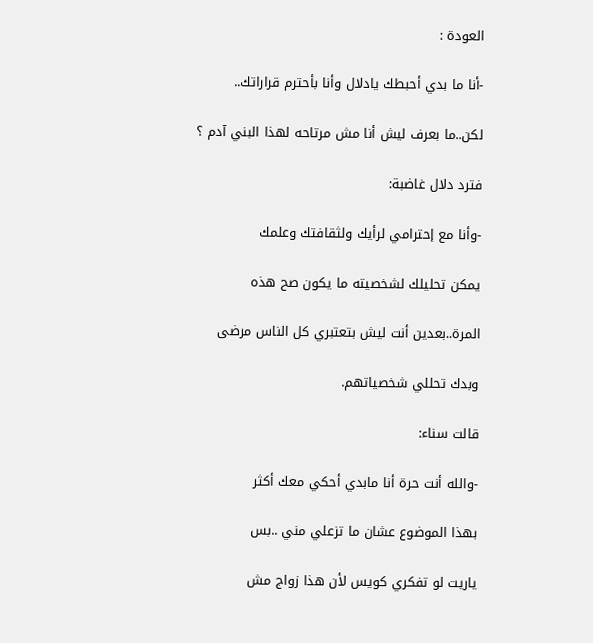العودة :

-أنا ما بدي أحبطك يادلال وأنا بأحترم قراراتك..

لكن..ما بعرف ليش أنا مش مرتاحه لهذا البني آدم ؟

فترد دلال غاضبة:

-وأنا مع إحترامي لرأيك ولثقافتك وعلمك

يمكن تحليلك لشخصيته ما يكون صح هذه

المرة..بعدين أنت ليش بتعتبري كل الناس مرضى

وبدك تحللي شخصياتهم.

قالت سناء:

-والله أنت حرة أنا مابدي أحكي معك أكثر

بهذا الموضوع عشان ما تزعلي مني ..بس

ياريت لو تفكري كويس لأن هذا زواج مش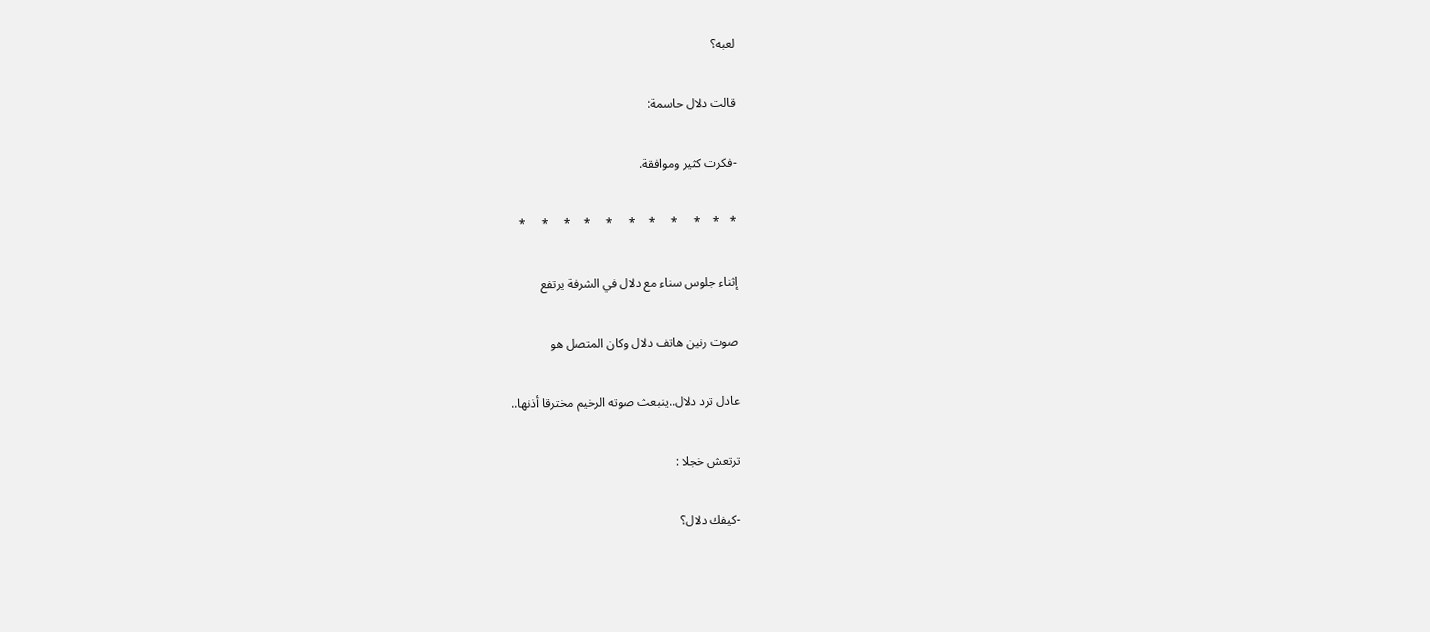لعبه؟

قالت دلال حاسمة:

-فكرت كثير وموافقة.

*   *    *     *     *    *     *     *    *     *     *

إثناء جلوس سناء مع دلال في الشرفة يرتفع

صوت رنين هاتف دلال وكان المتصل هو

عادل ترد دلال..ينبعث صوته الرخيم مخترقا أذنها..

ترتعش خجلا :

-كيفك دلال؟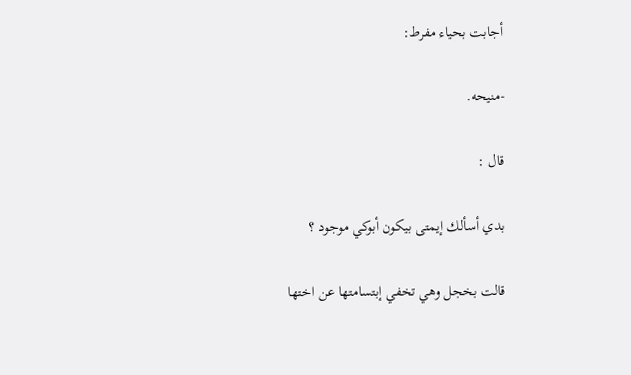أجابت بحياء مفرط:

-منيحه.

قال :

بدي أسألك إيمتى بيكون أبوكي موجود ؟

قالت بخجل وهي تخفي إبتسامتها عن اختها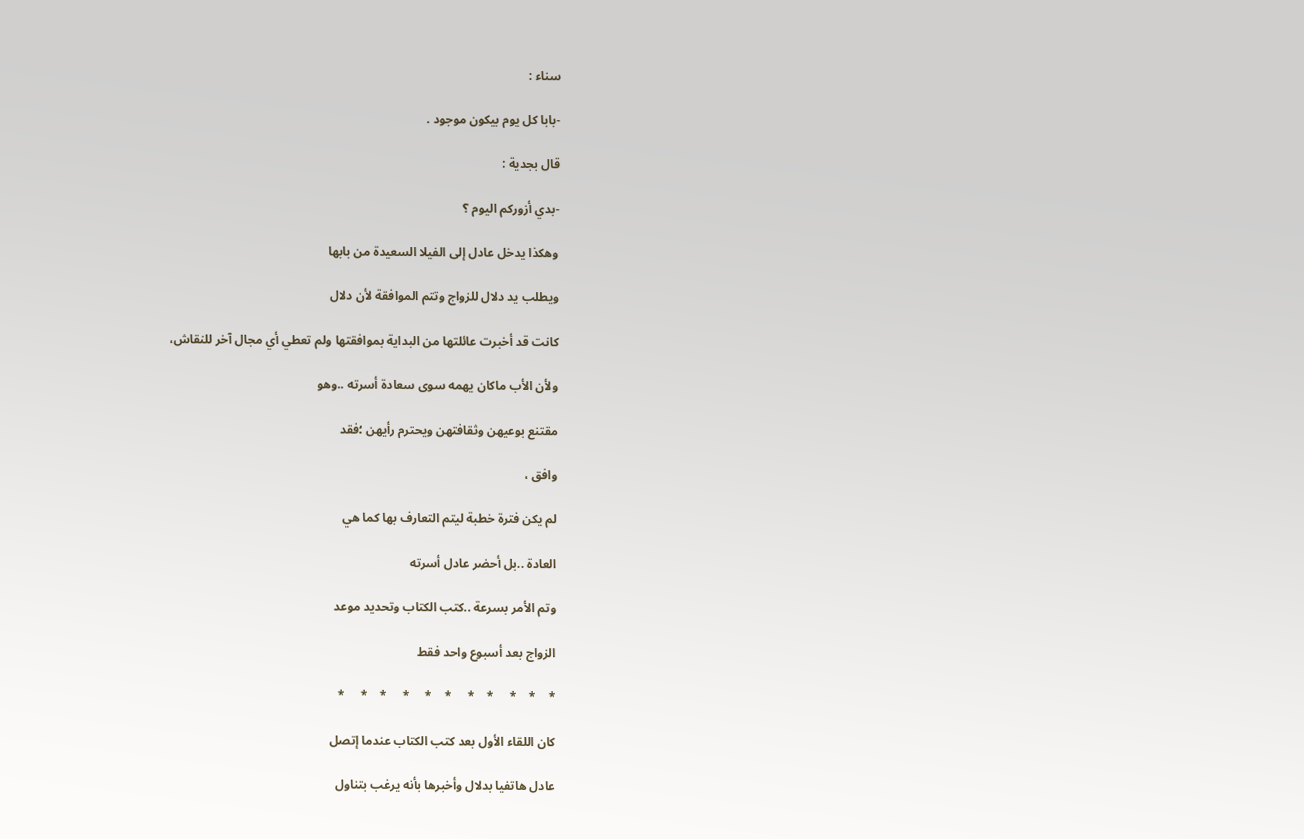سناء :

-بابا كل يوم بيكون موجود .

قال بجدية :

-بدي أزوركم اليوم ؟

وهكذا يدخل عادل إلى الفيلا السعيدة من بابها

ويطلب يد دلال للزواج وتتم الموافقة لأن دلال

كانت قد أخبرت عائلتها من البداية بموافقتها ولم تعطي أي مجال آخر للنقاش،

ولأن الأب ماكان يهمه سوى سعادة أسرته ..وهو

مقتنع بوعيهن وثقافتهن ويحترم رأيهن ؛فقد

وافق ،

لم يكن فترة خطبة ليتم التعارف بها كما هي

العادة ..بل أحضر عادل أسرته

وتم الأمر بسرعة ..كتب الكتاب وتحديد موعد

الزواج بعد أسبوع واحد فقط

*    *    *     *    *     *    *     *     *    *     *

كان اللقاء الأول بعد كتب الكتاب عندما إتصل

عادل هاتفيا بدلال وأخبرها بأنه يرغب بتناول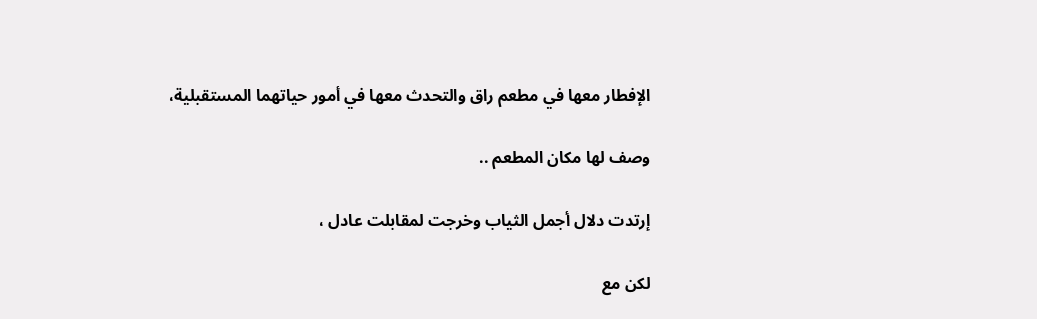الإفطار معها في مطعم راق والتحدث معها في أمور حياتهما المستقبلية،

وصف لها مكان المطعم ..

إرتدت دلال أجمل الثياب وخرجت لمقابلت عادل ،

لكن مع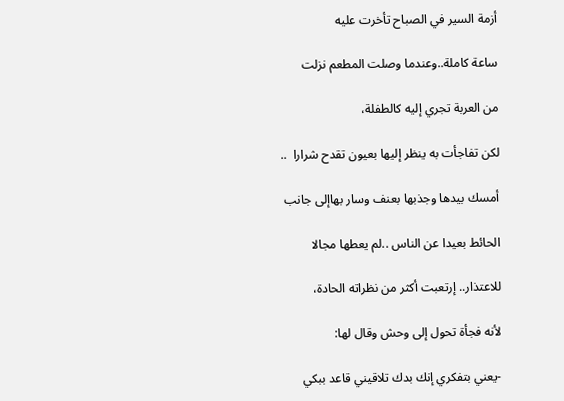أزمة السير في الصباح تأخرت عليه

ساعة كاملة..وعندما وصلت المطعم نزلت

من العربة تجري إليه كالطفلة،

لكن تفاجأت به ينظر إليها بعيون تقدح شرارا  ..

أمسك بيدها وجذبها بعنف وسار بهاإلى جانب

الحائط بعيدا عن الناس ..لم يعطها مجالا

للاعتذار.. إرتعبت أكثر من نظراته الحادة،

لأنه فجأة تحول إلى وحش وقال لها:

-يعني بتفكري إنك بدك تلاقيني قاعد ببكي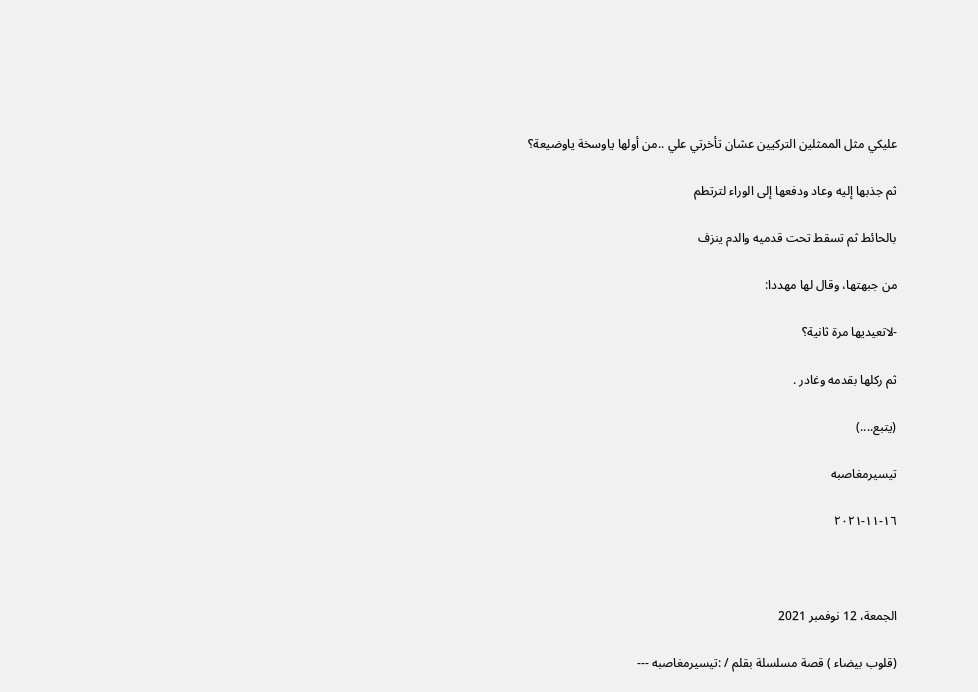عليكي مثل الممثلين التركيين عشان تأخرتي علي ..من أولها ياوسخة ياوضيعة؟

ثم جذبها إليه وعاد ودفعها إلى الوراء لترتطم

بالحائط ثم تسقط تحت قدميه والدم ينزف

من جبهتها، وقال لها مهددا:

-لاتعيديها مرة ثانية؟

ثم ركلها بقدمه وغادر .

(يتبع....)

تيسيرمغاصبه

١٦-١١-٢٠٢١



الجمعة، 12 نوفمبر 2021

(قلوب بيضاء ) قصة مسلسلة بقلم / :تيسيرمغاصبه ---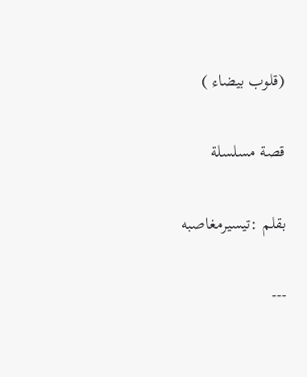(قلوب بيضاء )

قصة مسلسلة

بقلم :تيسيرمغاصبه

---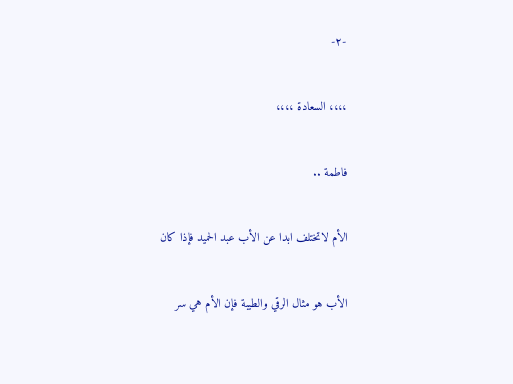-٢-

،،،، السعادة ،،،،

فاطمة ..

الأم لاتختلف ابدا عن الأب عبد الحميد فإذا كان

الأب هو مثال الرقي والطيبة فإن الأم هي سر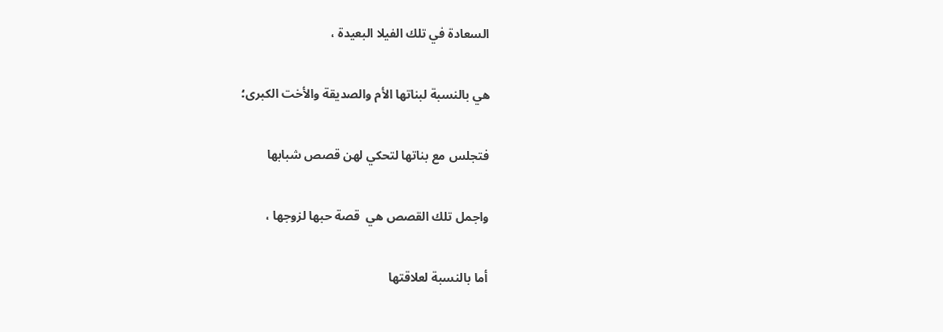السعادة في تلك الفيلا البعيدة ،

هي بالنسبة لبناتها الأم والصديقة والأخت الكبرى؛

فتجلس مع بناتها لتحكي لهن قصص شبابها

واجمل تلك القصص هي  قصة حبها لزوجها ،

أما بالنسبة لعلاقتها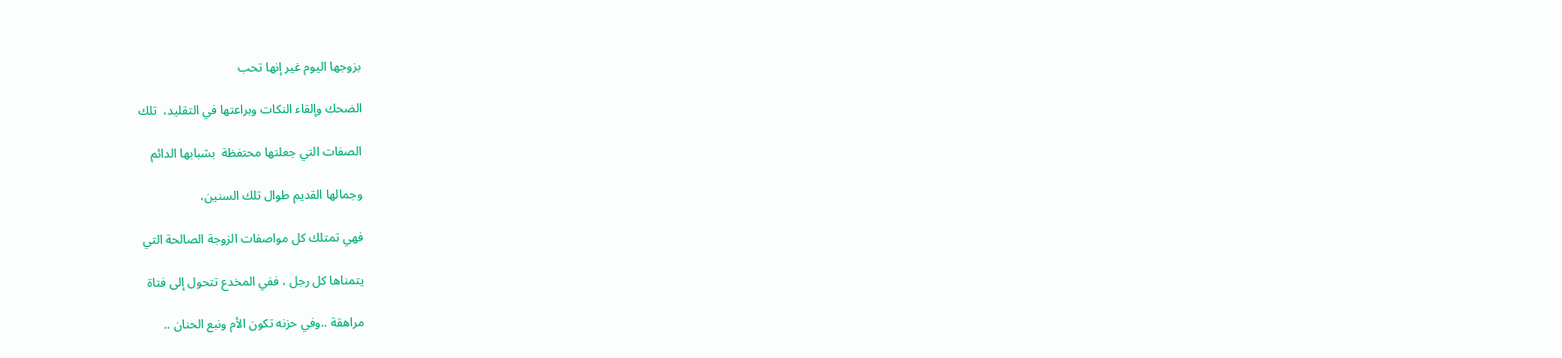بزوجها اليوم غير إنها تحب

الضحك وإلقاء النكات وبراعتها في التقليد،  تلك

الصفات التي جعلتها محتفظة  بشبابها الدائم

وجمالها القديم طوال تلك السنين،

فهي تمتلك كل مواصفات الزوجة الصالحة التي

يتمناها كل رجل ، ففي المخدع تتحول إلى فتاة

مراهقة ..وفي حزنه تكون الأم ونبع الحنان ..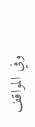وفي المواقف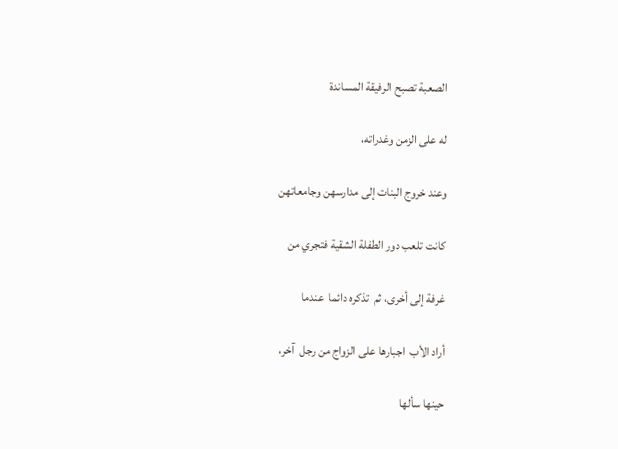الصعبة تصبح الرفيقة المساندة

له على الزمن وغدراته،

وعند خروج البنات إلى مدارسهن وجامعاتهن

كانت تلعب دور الطفلة الشقية فتجري من

غرفة إلى أخرى، ثم  تذكره دائما  عندما

أراد الأب  اجبارها على الزواج من رجل  آخر،

حينها سألها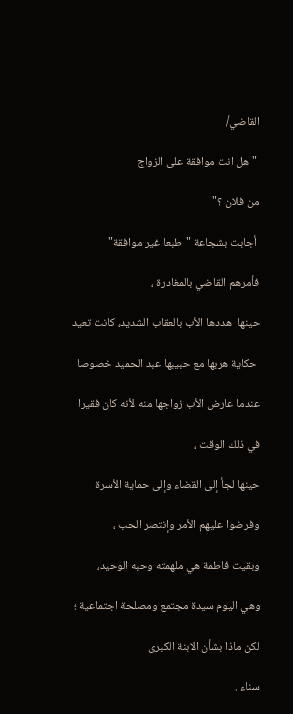القاضي/

 "هل انت موافقة على الزواج

من فلان ؟"

 أجابت بشجاعة "طبعا غير موافقة"

فأمرهم القاضي بالمغادرة ،

حينها  هددها الأب بالعقاب الشديد، كانت تعيد

 حكاية هربها مع حبيبها عبد الحميد خصوصا

عندما عارض الأب زواجها منه لأنه كان فقيرا

في ذلك الوقت ،

حينها لجأ إلى القضاء وإلى حماية الأسرة

وفرضوا عليهم الأمر وإنتصر الحب ،

وبقيت فاطمة هي ملهمته وحبه الوحيد،

وهي اليوم سيدة مجتمع ومصلحة اجتماعية ؛

لكن ماذا بشأن الابنة الكبرى

سناء .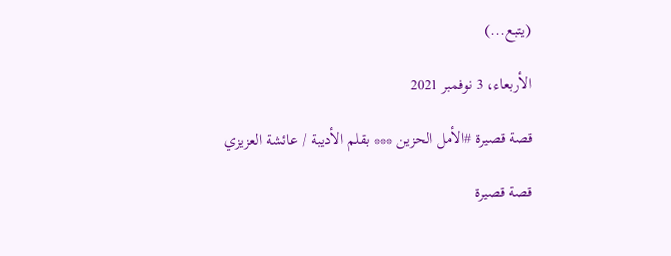(يتبع...)

الأربعاء، 3 نوفمبر 2021

قصة قصيرة #الأمل الحزين *** بقلم الأديبة / عائشة العزيزي

قصة قصيرة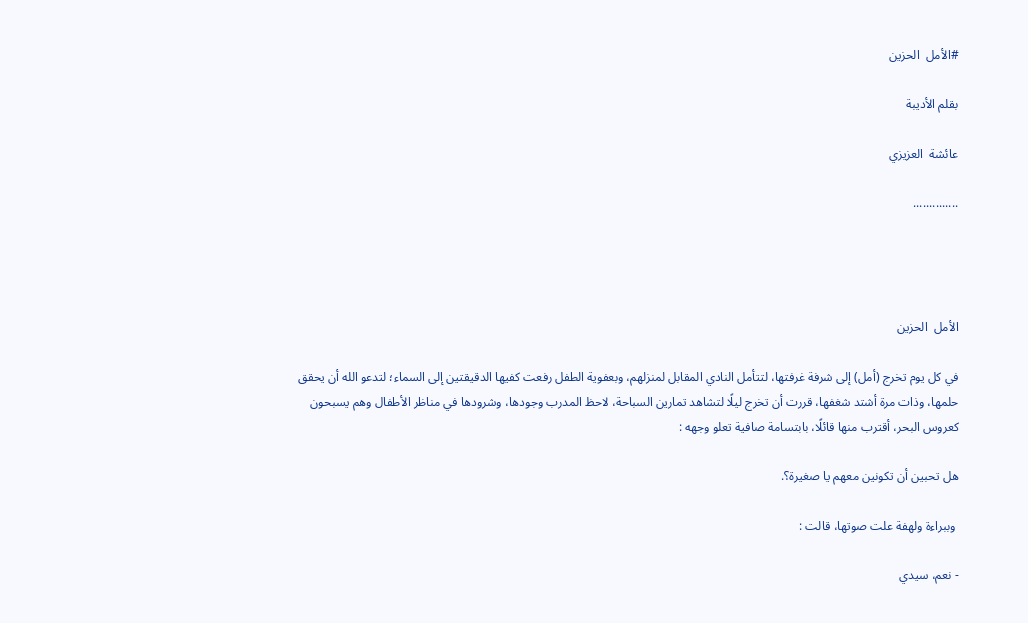#الأمل  الحزين

بقلم الأديبة

عائشة  العزيزي

..............




الأمل  الحزين

في كل يوم تخرج (أمل) إلى شرفة غرفتها، لتتأمل النادي المقابل لمنزلهم، وبعفوية الطفل رفعت كفيها الدقيقتين إلی السماء؛ لتدعو الله أن يحقق حلمها، وذات مرة أشتد شغفها، قررت أن تخرج ليلًا لتشاهد تمارين السباحة، لاحظ المدرب وجودها، وشرودها في مناظر الأطفال وهم يسبحون كعروس البحر، أقترب منها قائلًا، بابتسامة صافية تعلو وجهه :

هل تحبين أن تكونين معهم يا صغيرة؟.

 وببراءة ولهفة علت صوتها، قالت :

- نعم، سيدي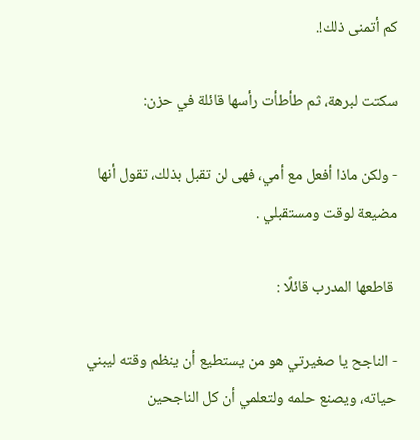كم أتمنى ذلك!.

سكتت لبرهة، ثم طأطأت رأسها قائلة في حزن:

- ولكن ماذا أفعل مع أمي، فهی لن تقبل بذلك، تقول أنها مضيعة لوقت ومستقبلي .

 قاطعها المدرب قائلًا :

- الناجح يا صغيرتي هو من يستطيع أن ينظم وقته ليبني حياته، ويصنع حلمه ولتعلمي أن كل الناجحين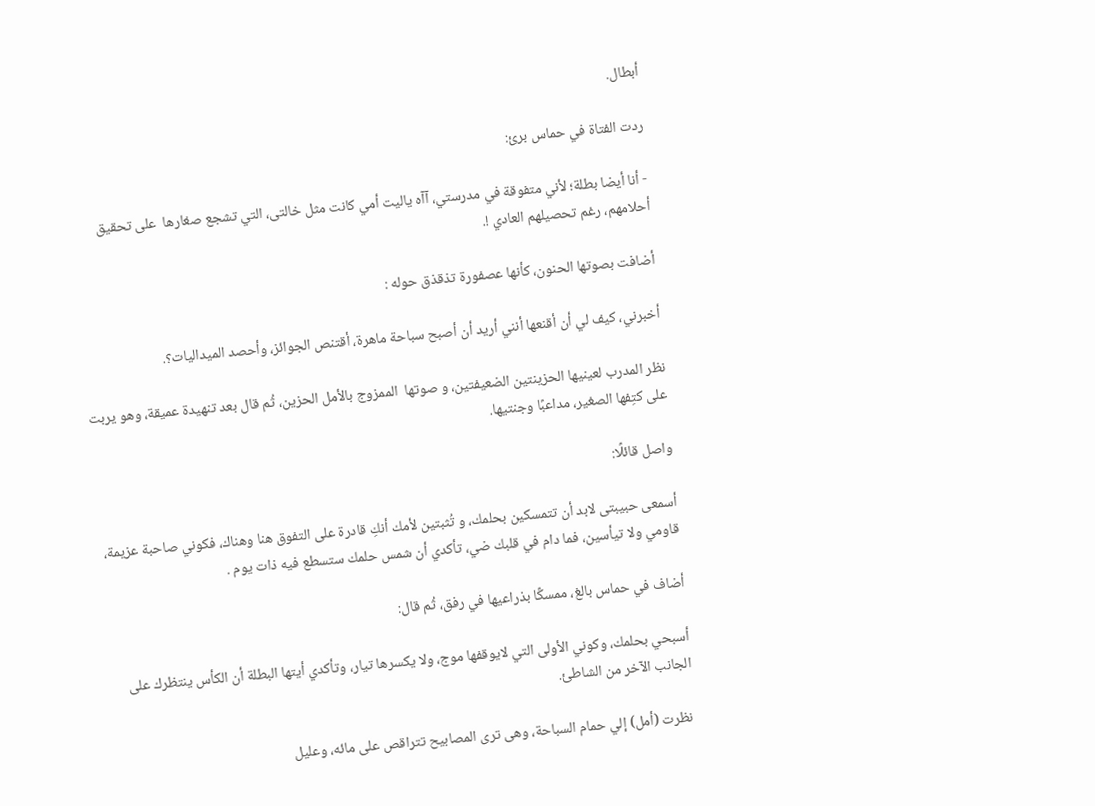أبطال.

ردت الفتاة في حماس برئ:

- أنا أيضا بطلة؛ لأني متفوقة في مدرستي، آآه ياليت أمي كانت مثل خالتى، التي تشجع صغارها  علی تحقيق أحلامهم، رغم تحصيلهم العادي !.

أضافت بصوتها الحنون، كأنها عصفورة تذقذق حوله :

أخبرني، كيف لي أن أقنعها أنني أريد أن أصبح سباحة ماهرة، أقتنص الجوائز، وأحصد الميداليات؟.

نظر المدرب لعينيها الحزينتين الضعيفتين، و صوتها  الممزوج بالأمل الحزين، ثُم قال بعد تنهيدة عميقة، وهو يربت علی كتِفها الصغير، مداعبًا وجنتيها.

واصل قائلًا:

أسمعى حبيبتى لابد أن تتمسكين بحلمك، و تُثبتين لأمك أنكِ قادرة على التفوق هنا وهناك، فكوني صاحبة عزيمة، قاومي ولا تيأسين، فما دام في قلبك ضي، تأكدي أن شمس حلمك ستسطع فيه ذات يوم .

أضاف في حماس بالغ، ممسكًا بذراعيها في رفق، ثُم قال:

أسبحي بحلمك، وكوني الأولی التي لايوقفها موج، ولا يكسرها تيار، وتأكدي أيتها البطلة أن الكأس ينتظرك علی الجانب الآخر من الشاطئ.

 نظرت (أمل) إلي حمام السباحة، وهی تری المصابيح تتراقص علی مائه، وعليل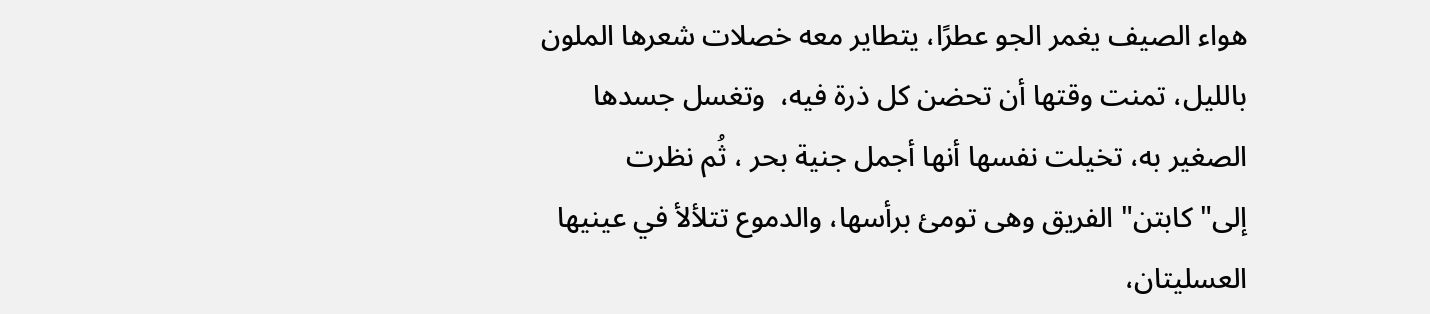هواء الصيف يغمر الجو عطرًا، يتطاير معه خصلات شعرها الملون بالليل، تمنت وقتها أن تحضن كل ذرة فيه،  وتغسل جسدها الصغير به، تخيلت نفسها أنها أجمل جنية بحر ، ثُم نظرت إلی"كابتن" الفريق وهی تومئ برأسها، والدموع تتلألأ في عينيها العسليتان،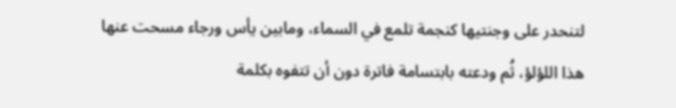لتنحدر علی وجنتيها كنجمة تلمع في السماء، ومابين يأس ورجاء مسحت عنها هذا اللؤلؤ، ثُم ودعته بابتسامة فاترة دون أن تتفوه بكلمة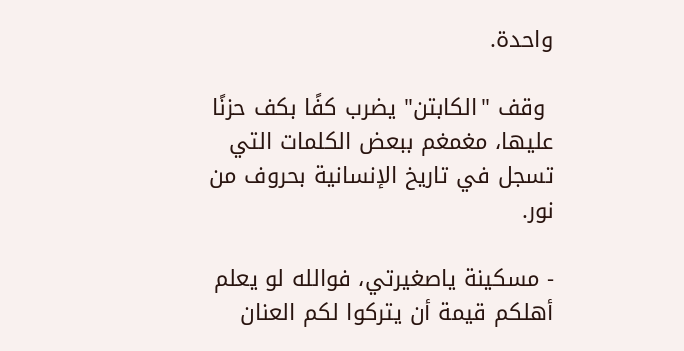واحدة.

 وقف "الكابتن" يضرب كفًا بكف حزنًا عليها، مغمغم ببعض الكلمات التي تسجل في تاريخ الإنسانية بحروف من نور.

- مسكينة ياصغيرتي، فوالله لو يعلم أهلكم قيمة أن يتركوا لكم العنان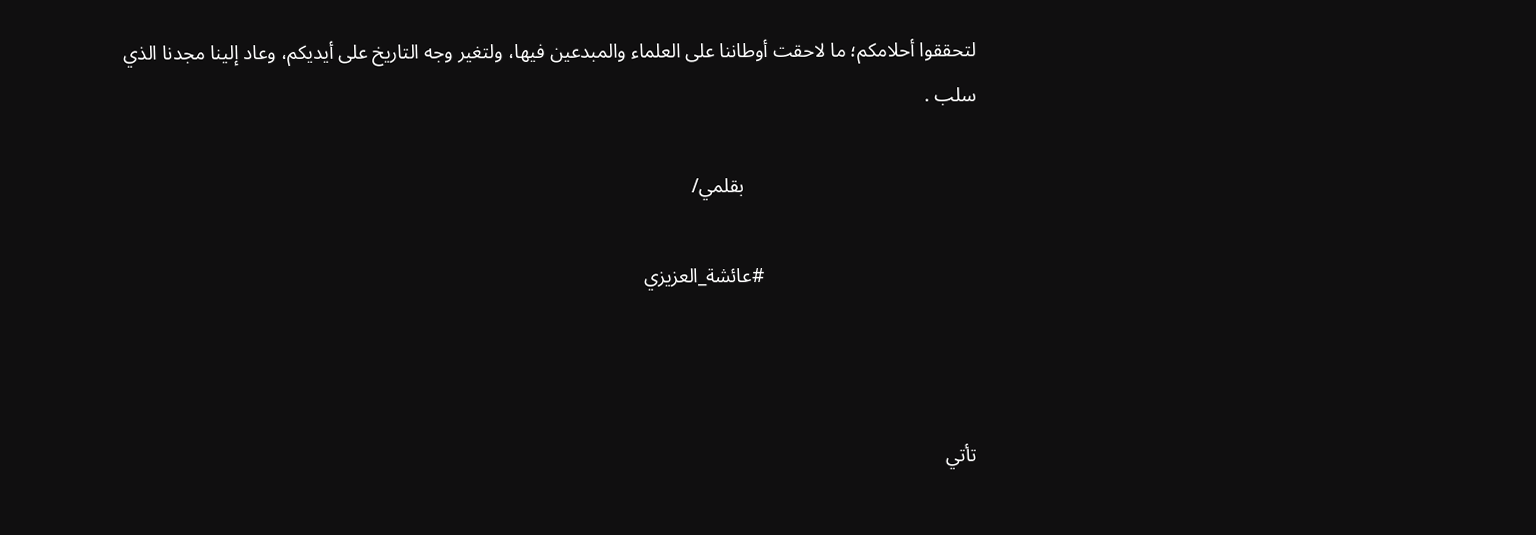لتحققوا أحلامكم؛ ما لاحقت أوطاننا على العلماء والمبدعين فيها، ولتغير وجه التاريخ علی أيديكم، وعاد إلينا مجدنا الذي سلب .

                                               بقلمي/

                                           #عائشة_العزيزي



تأتي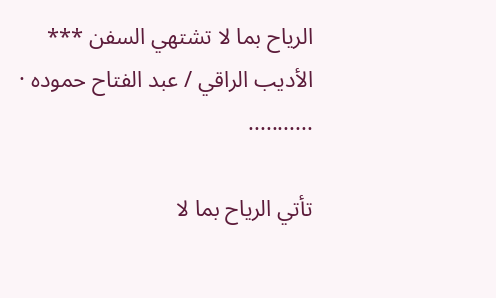الرياح بما لا تشتهي السفن *** الأديب الراقي / عبد الفتاح حموده · ...........

تأتي الرياح بما لا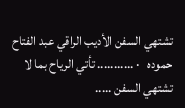تشتهي السفن الأديب الراقي عبد الفتاح حموده   · ........... تأتي الرياح بما لا تشتهي السفن .....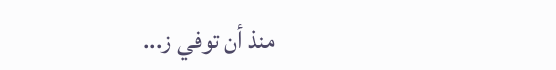منذ أن توفي ز...